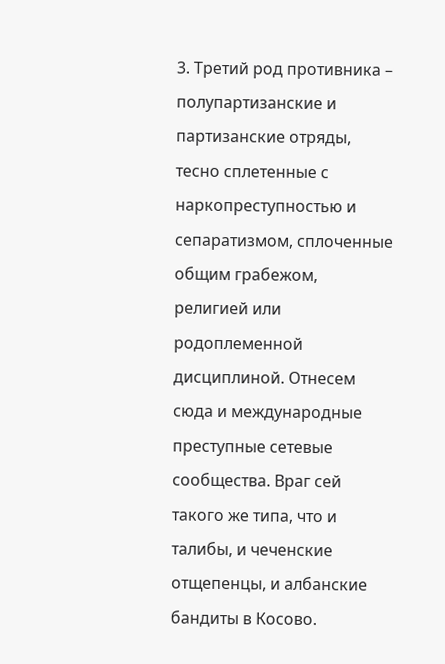3. Третий род противника – полупартизанские и партизанские отряды, тесно сплетенные с наркопреступностью и сепаратизмом, сплоченные общим грабежом, религией или родоплеменной дисциплиной. Отнесем сюда и международные преступные сетевые сообщества. Враг сей такого же типа, что и талибы, и чеченские отщепенцы, и албанские бандиты в Косово.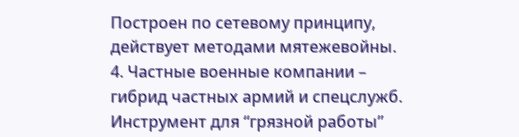Построен по сетевому принципу, действует методами мятежевойны.
4. Частные военные компании – гибрид частных армий и спецслужб. Инструмент для “грязной работы”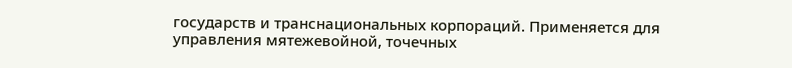государств и транснациональных корпораций. Применяется для управления мятежевойной, точечных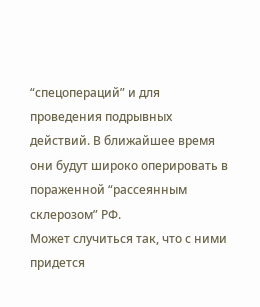“спецопераций” и для проведения подрывных действий. В ближайшее время они будут широко оперировать в пораженной “рассеянным склерозом” РФ.
Может случиться так, что с ними придется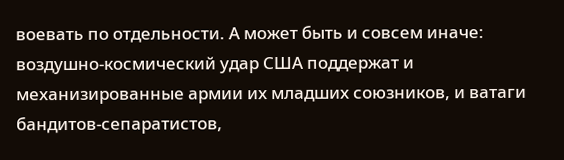воевать по отдельности. А может быть и совсем иначе: воздушно-космический удар США поддержат и механизированные армии их младших союзников, и ватаги бандитов-сепаратистов,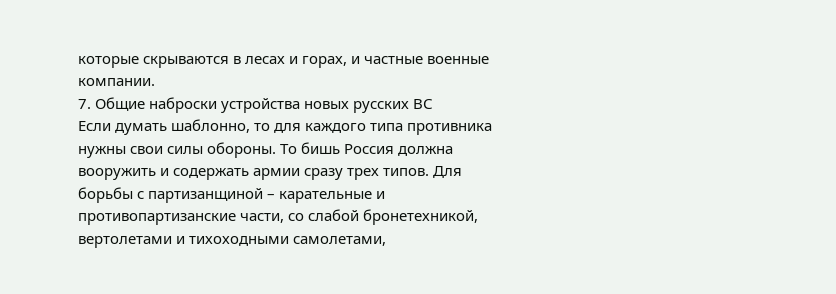которые скрываются в лесах и горах, и частные военные компании.
7. Общие наброски устройства новых русских ВС
Если думать шаблонно, то для каждого типа противника нужны свои силы обороны. То бишь Россия должна вооружить и содержать армии сразу трех типов. Для борьбы с партизанщиной – карательные и противопартизанские части, со слабой бронетехникой, вертолетами и тихоходными самолетами,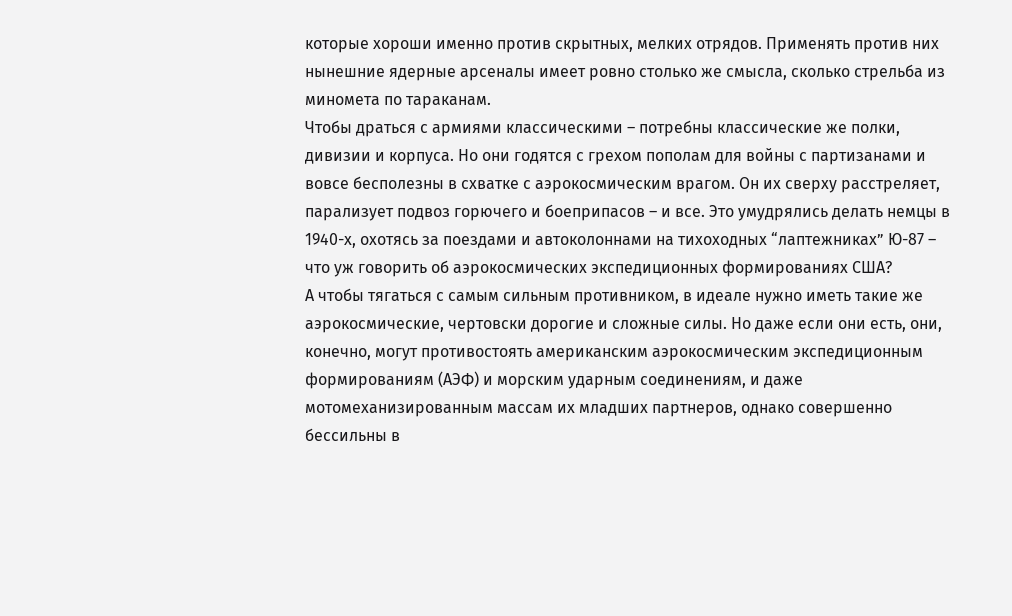которые хороши именно против скрытных, мелких отрядов. Применять против них нынешние ядерные арсеналы имеет ровно столько же смысла, сколько стрельба из миномета по тараканам.
Чтобы драться с армиями классическими – потребны классические же полки, дивизии и корпуса. Но они годятся с грехом пополам для войны с партизанами и вовсе бесполезны в схватке с аэрокосмическим врагом. Он их сверху расстреляет, парализует подвоз горючего и боеприпасов – и все. Это умудрялись делать немцы в 1940-х, охотясь за поездами и автоколоннами на тихоходных “лаптежниках” Ю-87 – что уж говорить об аэрокосмических экспедиционных формированиях США?
А чтобы тягаться с самым сильным противником, в идеале нужно иметь такие же аэрокосмические, чертовски дорогие и сложные силы. Но даже если они есть, они, конечно, могут противостоять американским аэрокосмическим экспедиционным формированиям (АЭФ) и морским ударным соединениям, и даже мотомеханизированным массам их младших партнеров, однако совершенно бессильны в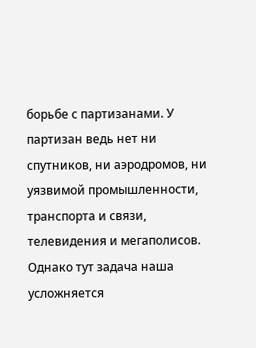борьбе с партизанами. У партизан ведь нет ни спутников, ни аэродромов, ни уязвимой промышленности, транспорта и связи, телевидения и мегаполисов.
Однако тут задача наша усложняется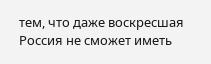тем, что даже воскресшая Россия не сможет иметь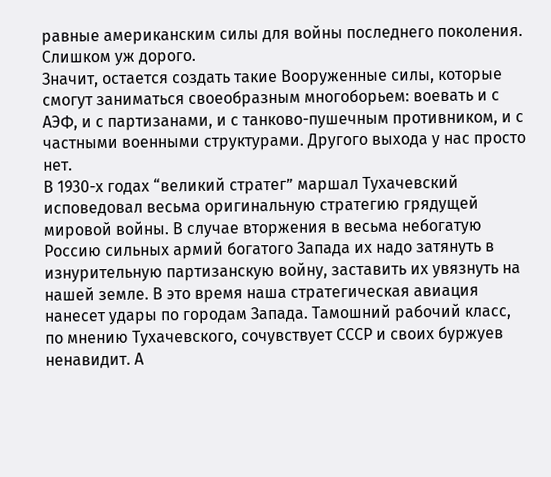равные американским силы для войны последнего поколения. Слишком уж дорого.
Значит, остается создать такие Вооруженные силы, которые смогут заниматься своеобразным многоборьем: воевать и с АЭФ, и с партизанами, и с танково-пушечным противником, и с частными военными структурами. Другого выхода у нас просто нет.
В 1930-х годах “великий стратег” маршал Тухачевский исповедовал весьма оригинальную стратегию грядущей мировой войны. В случае вторжения в весьма небогатую Россию сильных армий богатого Запада их надо затянуть в изнурительную партизанскую войну, заставить их увязнуть на нашей земле. В это время наша стратегическая авиация нанесет удары по городам Запада. Тамошний рабочий класс, по мнению Тухачевского, сочувствует СССР и своих буржуев ненавидит. А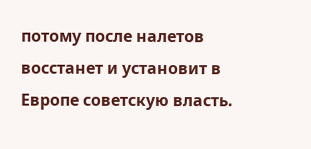потому после налетов восстанет и установит в Европе советскую власть.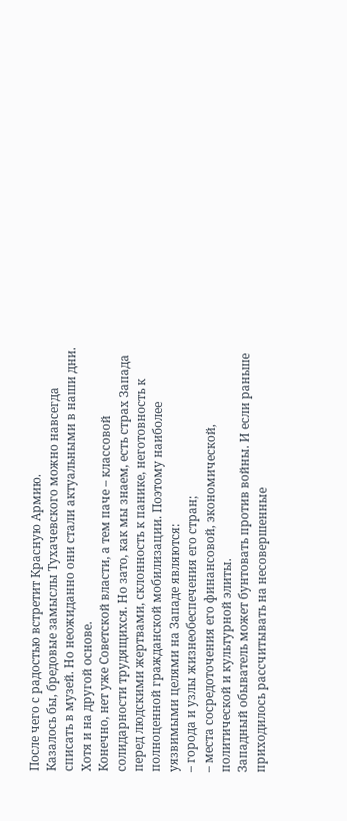После чего с радостью встретит Красную Армию.
Казалось бы, бредовые замыслы Тухачевского можно навсегда списать в музей. Но неожиданно они стали актуальными в наши дни. Хотя и на другой основе.
Конечно, нет уже Советской власти, а тем паче – классовой солидарности трудящихся. Но зато, как мы знаем, есть страх Запада перед людскими жертвами, склонность к панике, неготовность к полноценной гражданской мобилизации. Поэтому наиболее уязвимыми целями на Западе являются:
– города и узлы жизнеобеспечения его стран;
– места сосредоточения его финансовой, экономической, политической и культурной элиты.
Западный обыватель может бунтовать против войны. И если раньше приходилось рассчитывать на несовершенные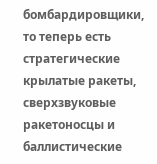бомбардировщики, то теперь есть стратегические крылатые ракеты, сверхзвуковые ракетоносцы и баллистические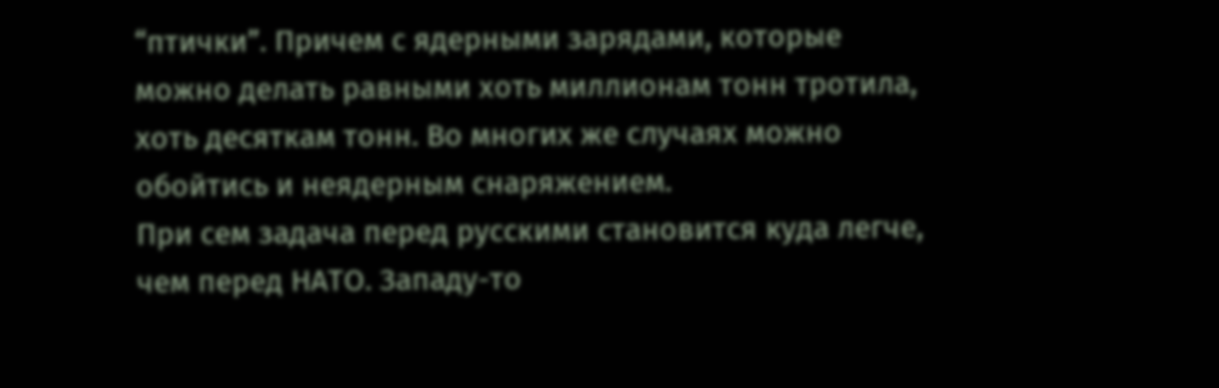“птички”. Причем с ядерными зарядами, которые можно делать равными хоть миллионам тонн тротила, хоть десяткам тонн. Во многих же случаях можно обойтись и неядерным снаряжением.
При сем задача перед русскими становится куда легче, чем перед НАТО. Западу-то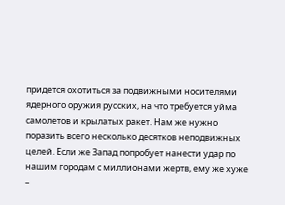придется охотиться за подвижными носителями ядерного оружия русских, на что требуется уйма самолетов и крылатых ракет. Нам же нужно поразить всего несколько десятков неподвижных целей. Если же Запад попробует нанести удар по нашим городам с миллионами жертв, ему же хуже –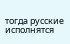тогда русские исполнятся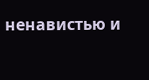ненавистью и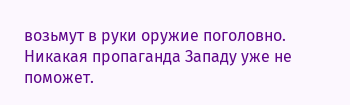возьмут в руки оружие поголовно. Никакая пропаганда Западу уже не поможет.